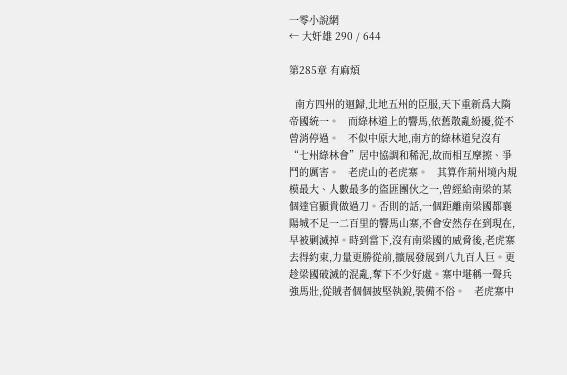一零小說網
← 大奸雄 290 / 644

第285章 有麻煩

  南方四州的迴歸,北地五州的臣服,天下重新爲大隋帝國統一。   而綠林道上的響馬,依舊散亂紛擾,從不曾消停過。   不似中原大地,南方的綠林道兒沒有“七州綠林會”居中協調和稀泥,故而相互摩擦、爭鬥的厲害。   老虎山的老虎寨。   其算作荊州境內規模最大、人數最多的盜匪團伙之一,曾經給南梁的某個達官顯貴做過刀。否則的話,一個距離南梁國都襄陽城不足一二百里的響馬山寨,不會安然存在到現在,早被剿滅掉。時到當下,沒有南梁國的威脅後,老虎寨去得約束,力量更勝從前,擴展發展到八九百人巨。更趁梁國破滅的混亂,奪下不少好處。寨中堪稱一聲兵強馬壯,從賊者個個披堅執銳,裝備不俗。   老虎寨中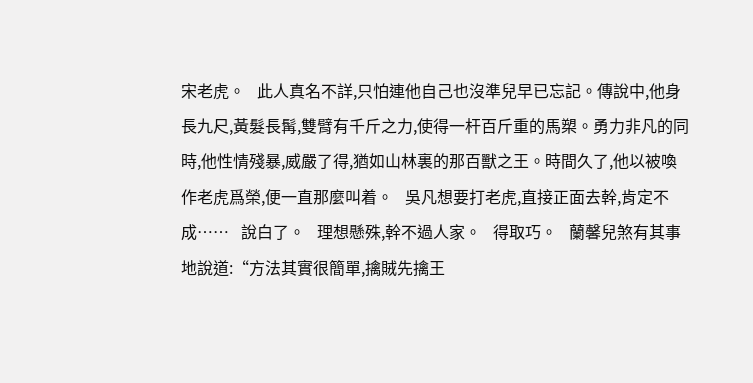宋老虎。   此人真名不詳,只怕連他自己也沒準兒早已忘記。傳說中,他身長九尺,黃髮長髯,雙臂有千斤之力,使得一杆百斤重的馬槊。勇力非凡的同時,他性情殘暴,威嚴了得,猶如山林裏的那百獸之王。時間久了,他以被喚作老虎爲榮,便一直那麼叫着。   吳凡想要打老虎,直接正面去幹,肯定不成……   說白了。   理想懸殊,幹不過人家。   得取巧。   蘭馨兒煞有其事地說道:“方法其實很簡單,擒賊先擒王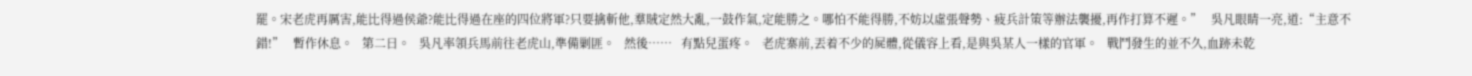罷。宋老虎再厲害,能比得過侯爺?能比得過在座的四位將軍?只要擒斬他,羣賊定然大亂,一鼓作氣,定能勝之。哪怕不能得勝,不妨以虛張聲勢、疲兵計策等辦法襲擾,再作打算不遲。”   吳凡眼睛一亮,道:“主意不錯!”   暫作休息。   第二日。   吳凡率領兵馬前往老虎山,準備剿匪。   然後……   有點兒蛋疼。   老虎寨前,丟着不少的屍體,從儀容上看,是與吳某人一樣的官軍。   戰鬥發生的並不久,血跡未乾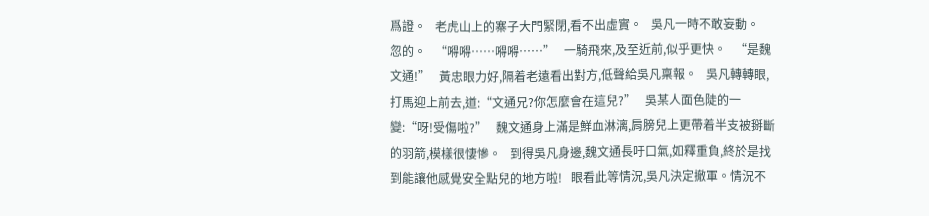爲證。   老虎山上的寨子大門緊閉,看不出虛實。   吳凡一時不敢妄動。   忽的。   “嘚嘚……嘚嘚……”   一騎飛來,及至近前,似乎更快。   “是魏文通!”   黃忠眼力好,隔着老遠看出對方,低聲給吳凡稟報。   吳凡轉轉眼,打馬迎上前去,道:“文通兄?你怎麼會在這兒?”   吳某人面色陡的一變:“呀!受傷啦?”   魏文通身上滿是鮮血淋漓,肩膀兒上更帶着半支被掰斷的羽箭,模樣很悽慘。   到得吳凡身邊,魏文通長吁口氣,如釋重負,終於是找到能讓他感覺安全點兒的地方啦!   眼看此等情況,吳凡決定撤軍。情況不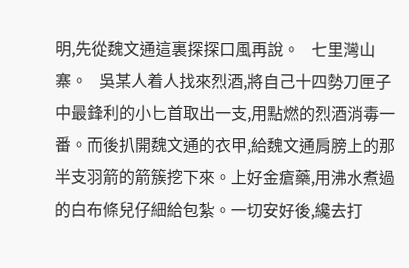明,先從魏文通這裏探探口風再說。   七里灣山寨。   吳某人着人找來烈酒,將自己十四勢刀匣子中最鋒利的小匕首取出一支,用點燃的烈酒消毒一番。而後扒開魏文通的衣甲,給魏文通肩膀上的那半支羽箭的箭簇挖下來。上好金瘡藥,用沸水煮過的白布條兒仔細給包紮。一切安好後,纔去打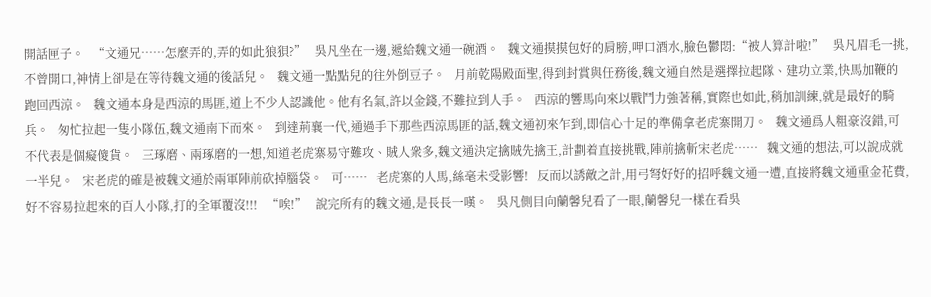開話匣子。   “文通兄……怎麼弄的,弄的如此狼狽?”   吳凡坐在一邊,遞給魏文通一碗酒。   魏文通摸摸包好的肩膀,呷口酒水,臉色鬱悶:“被人算計啦!”   吳凡眉毛一挑,不曾開口,神情上卻是在等待魏文通的後話兒。   魏文通一點點兒的往外倒豆子。   月前乾陽殿面聖,得到封賞與任務後,魏文通自然是選擇拉起隊、建功立業,快馬加鞭的跑回西涼。   魏文通本身是西涼的馬匪,道上不少人認識他。他有名氣,許以金錢,不難拉到人手。   西涼的響馬向來以戰鬥力強著稱,實際也如此,稍加訓練,就是最好的騎兵。   匆忙拉起一隻小隊伍,魏文通南下而來。   到達荊襄一代,通過手下那些西涼馬匪的話,魏文通初來乍到,即信心十足的準備拿老虎寨開刀。   魏文通爲人粗豪沒錯,可不代表是個癡傻貨。   三琢磨、兩琢磨的一想,知道老虎寨易守難攻、賊人衆多,魏文通決定擒賊先擒王,計劃着直接挑戰,陣前擒斬宋老虎……   魏文通的想法,可以說成就一半兒。   宋老虎的確是被魏文通於兩軍陣前砍掉腦袋。   可……   老虎寨的人馬,絲毫未受影響!   反而以誘敵之計,用弓弩好好的招呼魏文通一遭,直接將魏文通重金花費,好不容易拉起來的百人小隊,打的全軍覆沒!!!   “唉!”   說完所有的魏文通,是長長一嘆。   吳凡側目向蘭馨兒看了一眼,蘭馨兒一樣在看吳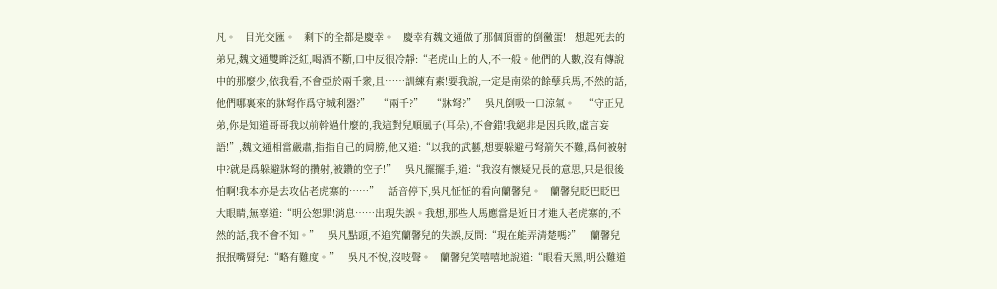凡。   目光交匯。   剩下的全都是慶幸。   慶幸有魏文通做了那個頂雷的倒黴蛋!   想起死去的弟兄,魏文通雙眸泛紅,喝酒不斷,口中反很冷靜:“老虎山上的人,不一般。他們的人數,沒有傳說中的那麼少,依我看,不會亞於兩千衆,且……訓練有素!要我說,一定是南梁的餘孽兵馬,不然的話,他們哪裏來的牀弩作爲守城利器?”   “兩千?”   “牀弩?”   吳凡倒吸一口涼氣。   “守正兄弟,你是知道哥哥我以前幹過什麼的,我這對兒順風子(耳朵),不會錯!我絕非是因兵敗,虛言妄語!”,魏文通相當嚴肅,指指自己的肩膀,他又道:“以我的武藝,想要躲避弓弩箭矢不難,爲何被射中?就是爲躲避牀弩的攢射,被鑽的空子!”   吳凡擺擺手,道:“我沒有懷疑兄長的意思,只是很後怕啊!我本亦是去攻佔老虎寨的……”   話音停下,吳凡怔怔的看向蘭馨兒。   蘭馨兒眨巴眨巴大眼睛,無辜道:“明公恕罪!消息……出現失誤。我想,那些人馬應當是近日才進入老虎寨的,不然的話,我不會不知。”   吳凡點頭,不追究蘭馨兒的失誤,反問:“現在能弄清楚嗎?”   蘭馨兒抿抿嘴脣兒:“略有難度。”   吳凡不悅,沒吱聲。   蘭馨兒笑嘻嘻地說道:“眼看天黑,明公難道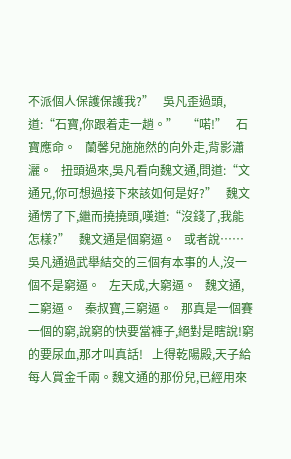不派個人保護保護我?”   吳凡歪過頭,道:“石寶,你跟着走一趟。”   “喏!”   石寶應命。   蘭馨兒施施然的向外走,背影瀟灑。   扭頭過來,吳凡看向魏文通,問道:“文通兄,你可想過接下來該如何是好?”   魏文通愣了下,繼而撓撓頭,嘆道:“沒錢了,我能怎樣?”   魏文通是個窮逼。   或者說……   吳凡通過武舉結交的三個有本事的人,沒一個不是窮逼。   左天成,大窮逼。   魏文通,二窮逼。   秦叔寶,三窮逼。   那真是一個賽一個的窮,說窮的快要當褲子,絕對是瞎說!窮的要尿血,那才叫真話!   上得乾陽殿,天子給每人賞金千兩。魏文通的那份兒,已經用來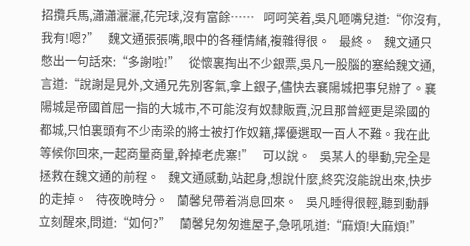招攬兵馬,瀟瀟灑灑,花完球,沒有富餘……   呵呵笑着,吳凡咂嘴兒道:“你沒有,我有!嗯?”   魏文通張張嘴,眼中的各種情緒,複雜得很。   最終。   魏文通只憋出一句話來:“多謝啦!”   從懷裏掏出不少銀票,吳凡一股腦的塞給魏文通,言道:“說謝是見外,文通兄先別客氣,拿上銀子,儘快去襄陽城把事兒辦了。襄陽城是帝國首屈一指的大城市,不可能沒有奴隸販賣,況且那曾經更是梁國的都城,只怕裏頭有不少南梁的將士被打作奴籍,擇優選取一百人不難。我在此等候你回來,一起商量商量,幹掉老虎寨!”   可以說。   吳某人的舉動,完全是拯救在魏文通的前程。   魏文通感動,站起身,想說什麼,終究沒能說出來,快步的走掉。   待夜晚時分。   蘭馨兒帶着消息回來。   吳凡睡得很輕,聽到動靜立刻醒來,問道:“如何?”   蘭馨兒匆匆進屋子,急吼吼道:“麻煩!大麻煩!”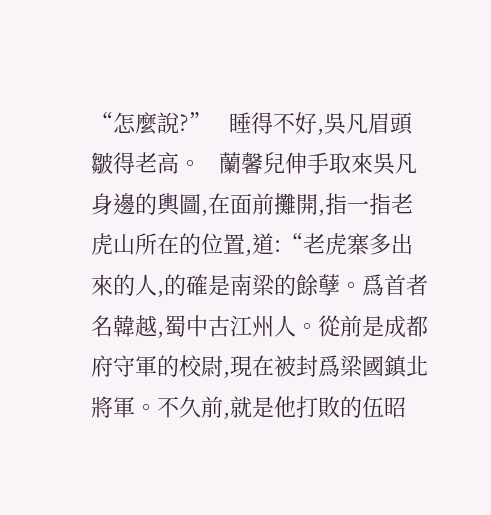“怎麼說?”   睡得不好,吳凡眉頭皺得老高。   蘭馨兒伸手取來吳凡身邊的輿圖,在面前攤開,指一指老虎山所在的位置,道:“老虎寨多出來的人,的確是南梁的餘孽。爲首者名韓越,蜀中古江州人。從前是成都府守軍的校尉,現在被封爲梁國鎮北將軍。不久前,就是他打敗的伍昭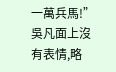一萬兵馬!”   吳凡面上沒有表情,略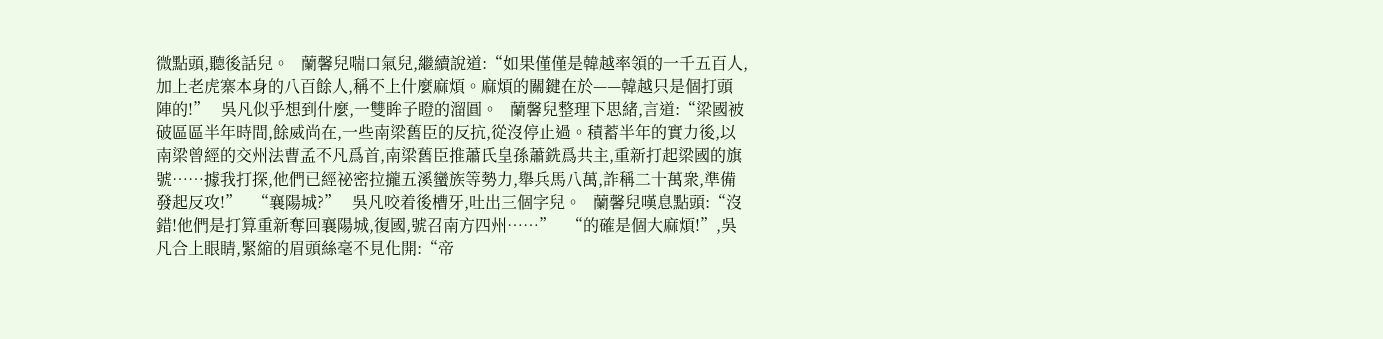微點頭,聽後話兒。   蘭馨兒喘口氣兒,繼續說道:“如果僅僅是韓越率領的一千五百人,加上老虎寨本身的八百餘人,稱不上什麼麻煩。麻煩的關鍵在於——韓越只是個打頭陣的!”   吳凡似乎想到什麼,一雙眸子瞪的溜圓。   蘭馨兒整理下思緒,言道:“梁國被破區區半年時間,餘威尚在,一些南梁舊臣的反抗,從沒停止過。積蓄半年的實力後,以南梁曾經的交州法曹孟不凡爲首,南梁舊臣推蕭氏皇孫蕭銑爲共主,重新打起梁國的旗號……據我打探,他們已經祕密拉攏五溪蠻族等勢力,舉兵馬八萬,詐稱二十萬衆,準備發起反攻!”   “襄陽城?”   吳凡咬着後槽牙,吐出三個字兒。   蘭馨兒嘆息點頭:“沒錯!他們是打算重新奪回襄陽城,復國,號召南方四州……”   “的確是個大麻煩!”,吳凡合上眼睛,緊縮的眉頭絲毫不見化開:“帝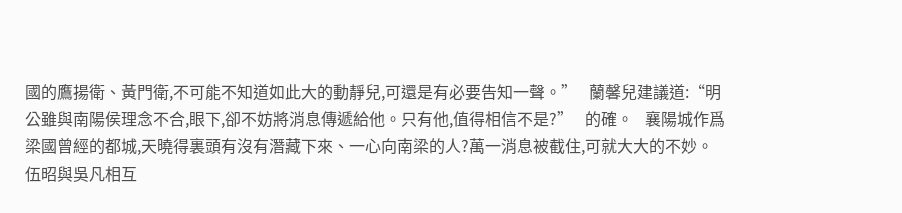國的鷹揚衛、黃門衛,不可能不知道如此大的動靜兒,可還是有必要告知一聲。”   蘭馨兒建議道:“明公雖與南陽侯理念不合,眼下,卻不妨將消息傳遞給他。只有他,值得相信不是?”   的確。   襄陽城作爲梁國曾經的都城,天曉得裏頭有沒有潛藏下來、一心向南梁的人?萬一消息被截住,可就大大的不妙。   伍昭與吳凡相互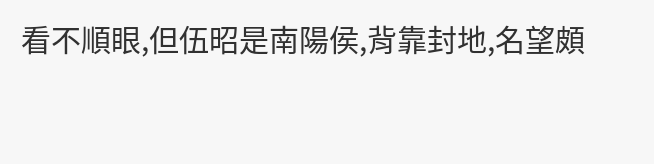看不順眼,但伍昭是南陽侯,背靠封地,名望頗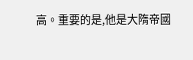高。重要的是,他是大隋帝國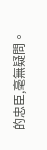的忠臣,毫無疑問。